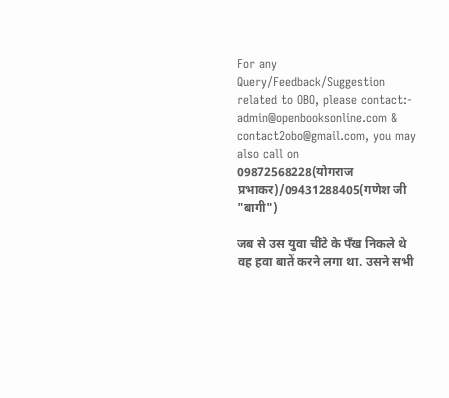For any Query/Feedback/Suggestion related to OBO, please contact:- admin@openbooksonline.com & contact2obo@gmail.com, you may also call on 09872568228(योगराज प्रभाकर)/09431288405(गणेश जी "बागी")

जब से उस युवा चींटे के पँख निकले थे वह हवा बातें करने लगा था. उसने सभी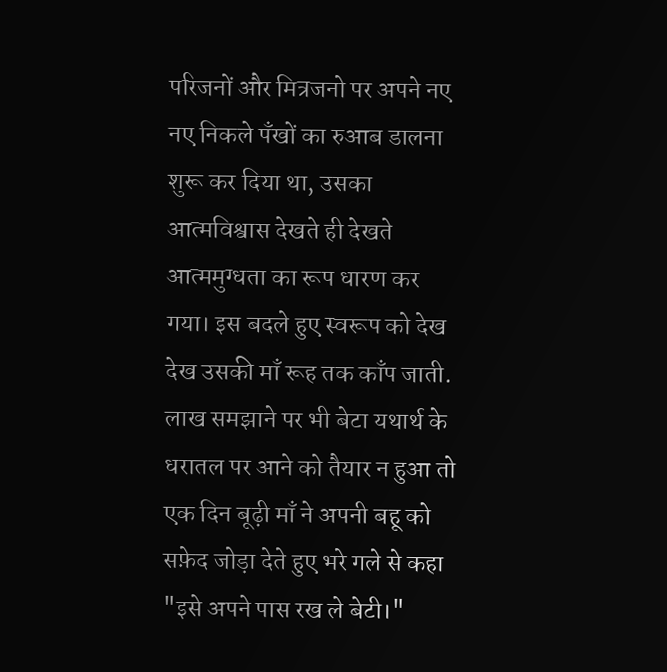परिजनों और मित्रजनो पर अपने नए नए निकले पँखों का रुआब डालना शुरू कर दिया था, उसका आत्मविश्वास देखते ही देखते आत्ममुग्धता का रूप धारण कर गया। इस बदले हुए स्वरूप को देख देख उसकी माँ रूह तक काँप जाती. लाख समझाने पर भी बेटा यथार्थ के धरातल पर आने को तैयार न हुआ तो एक दिन बूढ़ी माँ ने अपनी बहू को सफ़ेद जोड़ा देते हुए भरे गले से कहा "इसे अपने पास रख ले बेटी।"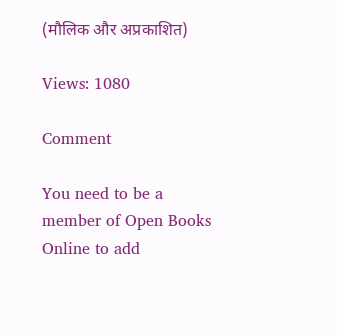(मौलिक और अप्रकाशित)

Views: 1080

Comment

You need to be a member of Open Books Online to add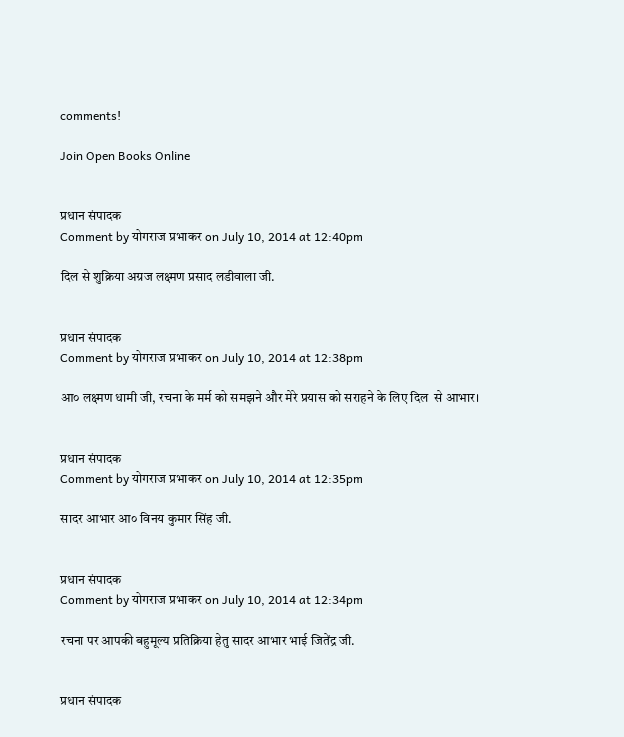comments!

Join Open Books Online


प्रधान संपादक
Comment by योगराज प्रभाकर on July 10, 2014 at 12:40pm

दिल से शुक्रिया अग्रज लक्ष्मण प्रसाद लडीवाला जी.


प्रधान संपादक
Comment by योगराज प्रभाकर on July 10, 2014 at 12:38pm

आ० लक्ष्मण धामी जी, रचना के मर्म को समझने और मेरे प्रयास को सराहने के लिए दिल  से आभार।


प्रधान संपादक
Comment by योगराज प्रभाकर on July 10, 2014 at 12:35pm

सादर आभार आ० विनय कुमार सिंह जी.


प्रधान संपादक
Comment by योगराज प्रभाकर on July 10, 2014 at 12:34pm

रचना पर आपकी बहुमूल्य प्रतिक्रिया हेतु सादर आभार भाई जितेंद्र जी.


प्रधान संपादक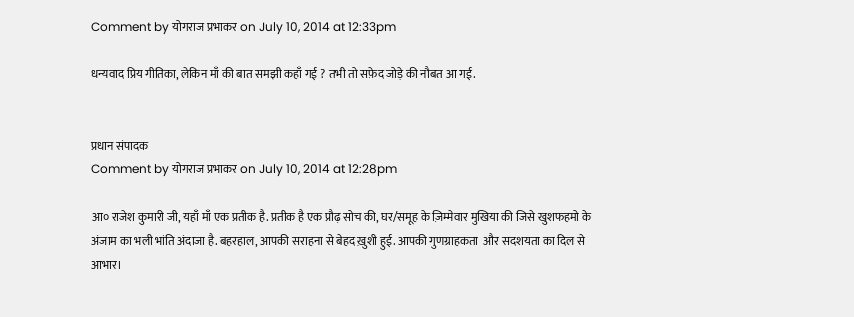Comment by योगराज प्रभाकर on July 10, 2014 at 12:33pm

धन्यवाद प्रिय गीतिका, लेकिन माँ की बात समझी कहाँ गई ? तभी तो सफ़ेद जोड़े की नौबत आ गई.


प्रधान संपादक
Comment by योगराज प्रभाकर on July 10, 2014 at 12:28pm

आ० राजेश कुमारी जी, यहाँ माँ एक प्रतीक है. प्रतीक है एक प्रौढ़ सोच की, घर/समूह के ज़िम्मेवार मुखिया की जिसे खुशफहमो के अंजाम का भली भांति अंदाजा है. बहरहाल, आपकी सराहना से बेहद ख़ुशी हुई. आपकी गुणग्राहकता  और सदशयता का दिल से आभार।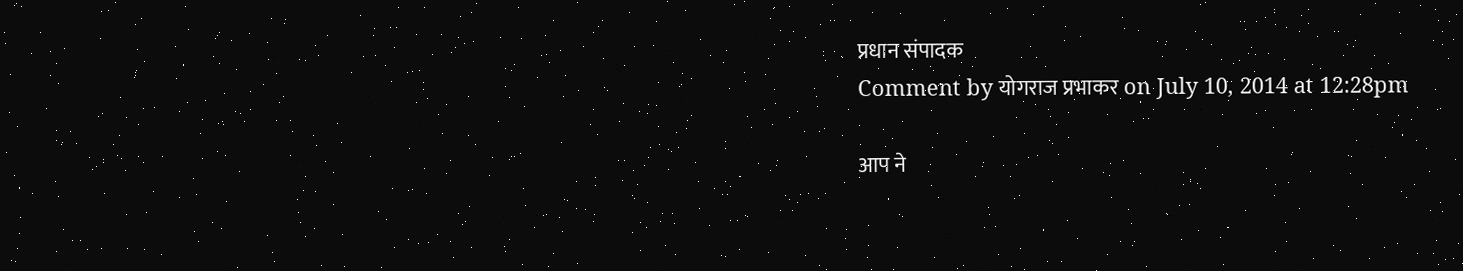प्रधान संपादक
Comment by योगराज प्रभाकर on July 10, 2014 at 12:28pm

आप ने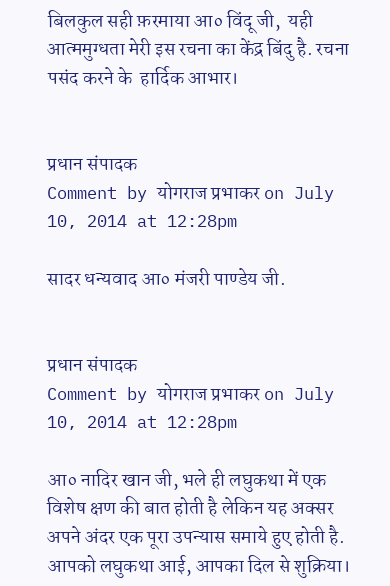बिलकुल सही फ़रमाया आ० विंदू जी,  यही आत्ममुग्धता मेरी इस रचना का केंद्र बिंदु है. रचना पसंद करने के  हार्दिक आभार।


प्रधान संपादक
Comment by योगराज प्रभाकर on July 10, 2014 at 12:28pm

सादर धन्यवाद आ० मंजरी पाण्डेय जी.


प्रधान संपादक
Comment by योगराज प्रभाकर on July 10, 2014 at 12:28pm

आ० नादिर खान जी, भले ही लघुकथा में एक विशेष क्षण की बात होती है लेकिन यह अक्सर अपने अंदर एक पूरा उपन्यास समाये हुए होती है. आपको लघुकथा आई, आपका दिल से शुक्रिया।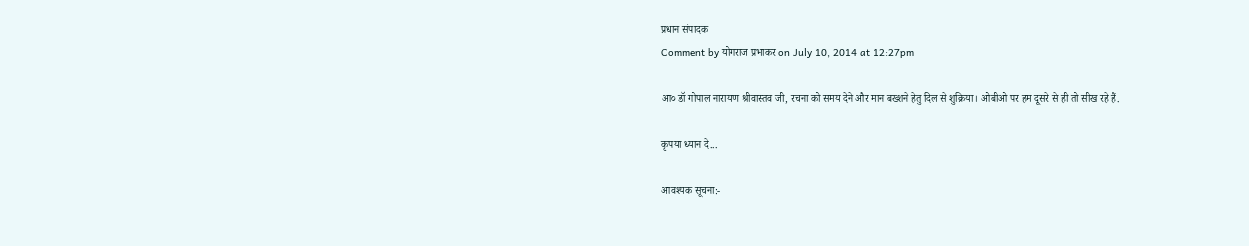प्रधान संपादक
Comment by योगराज प्रभाकर on July 10, 2014 at 12:27pm

आ० डॉ गोपाल नारायण श्रीवास्तव जी, रचना को समय देने और मान बख्शने हेतु दिल से शुक्रिया। ओबीओ पर हम दूसरे से ही तो सीख रहे हैं.

कृपया ध्यान दे...

आवश्यक सूचना:-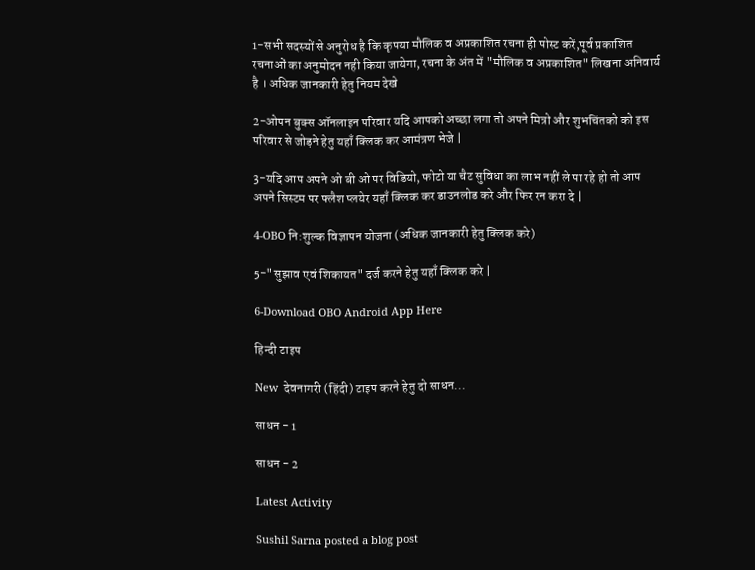1-सभी सदस्यों से अनुरोध है कि कृपया मौलिक व अप्रकाशित रचना ही पोस्ट करें,पूर्व प्रकाशित रचनाओं का अनुमोदन नही किया जायेगा, रचना के अंत में "मौलिक व अप्रकाशित" लिखना अनिवार्य है । अधिक जानकारी हेतु नियम देखे

2-ओपन बुक्स ऑनलाइन परिवार यदि आपको अच्छा लगा तो अपने मित्रो और शुभचिंतको को इस परिवार से जोड़ने हेतु यहाँ क्लिक कर आमंत्रण भेजे |

3-यदि आप अपने ओ बी ओ पर विडियो, फोटो या चैट सुविधा का लाभ नहीं ले पा रहे हो तो आप अपने सिस्टम पर फ्लैश प्लयेर यहाँ क्लिक कर डाउनलोड करे और फिर रन करा दे |

4-OBO नि:शुल्क विज्ञापन योजना (अधिक जानकारी हेतु क्लिक करे)

5-"सुझाव एवं शिकायत" दर्ज करने हेतु यहाँ क्लिक करे |

6-Download OBO Android App Here

हिन्दी टाइप

New  देवनागरी (हिंदी) टाइप करने हेतु दो साधन...

साधन - 1

साधन - 2

Latest Activity

Sushil Sarna posted a blog post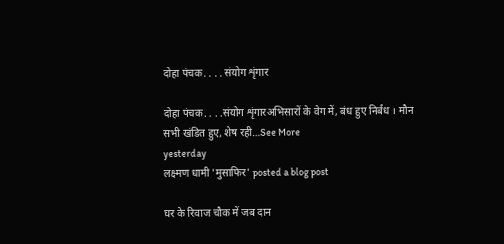दोहा पंचक. . . . संयोग शृंगार

दोहा पंचक. . . .संयोग शृंगारअभिसारों के वेग में, बंध हुए निर्बंध । मौन सभी खंडित हुए, शेष रही…See More
yesterday
लक्ष्मण धामी 'मुसाफिर' posted a blog post

घर के रिवाज चौक में जब दान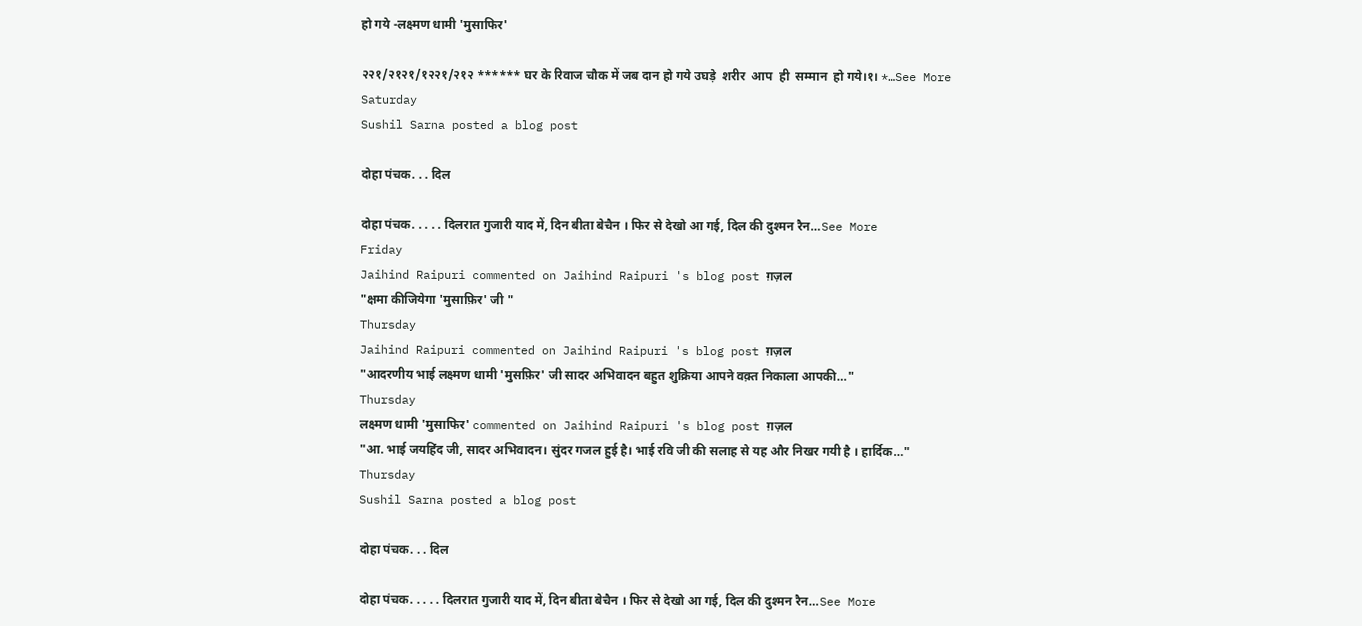हो गये -लक्ष्मण धामी 'मुसाफिर'

२२१/२१२१/१२२१/२१२ ****** घर के रिवाज चौक में जब दान हो गये उघड़े  शरीर  आप  ही  सम्मान  हो गये।१। *…See More
Saturday
Sushil Sarna posted a blog post

दोहा पंचक. . . दिल

दोहा पंचक. . . . . दिलरात गुजारी याद में, दिन बीता बेचैन । फिर से देखो आ गई, दिल की दुश्मन रैन…See More
Friday
Jaihind Raipuri commented on Jaihind Raipuri 's blog post ग़ज़ल
"क्षमा कीजियेगा 'मुसाफ़िर' जी "
Thursday
Jaihind Raipuri commented on Jaihind Raipuri 's blog post ग़ज़ल
"आदरणीय भाई लक्ष्मण धामी 'मुसफ़िर' जी सादर अभिवादन बहुत शुक्रिया आपने वक़्त निकाला आपकी…"
Thursday
लक्ष्मण धामी 'मुसाफिर' commented on Jaihind Raipuri 's blog post ग़ज़ल
"आ. भाई जयहिंद जी, सादर अभिवादन। सुंदर गजल हुई है। भाई रवि जी की सलाह से यह और निखर गयी है । हार्दिक…"
Thursday
Sushil Sarna posted a blog post

दोहा पंचक. . . दिल

दोहा पंचक. . . . . दिलरात गुजारी याद में, दिन बीता बेचैन । फिर से देखो आ गई, दिल की दुश्मन रैन…See More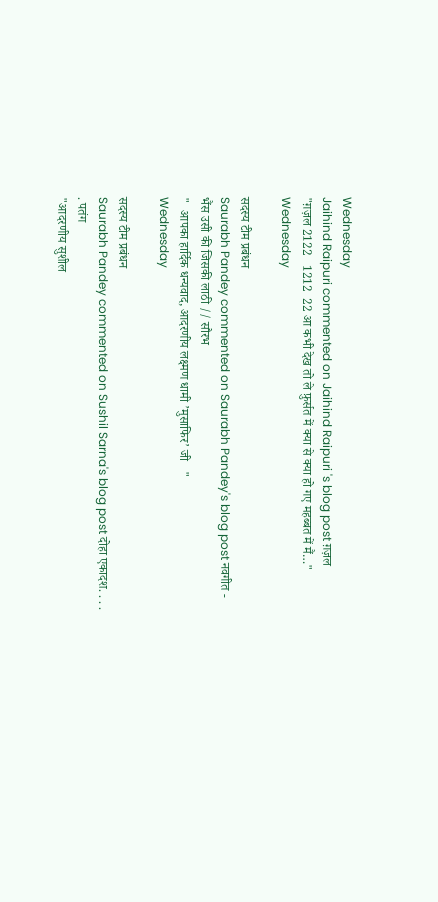Wednesday
Jaihind Raipuri commented on Jaihind Raipuri 's blog post ग़ज़ल
"ग़ज़ल 2122   1212  22 आ कभी देख तो ले फ़ुर्सत में क्या से क्या हो गए महब्बत में मैं…"
Wednesday

सदस्य टीम प्रबंधन
Saurabh Pandey commented on Saurabh Pandey's blog post नवगीत - भैंस उसी की जिसकी लाठी // सौरभ
"  आपका हार्दिक धन्यवाद, आदरणीय लक्ष्मण धामी ’मुसाफिर’ जी   "
Wednesday

सदस्य टीम प्रबंधन
Saurabh Pandey commented on Sushil Sarna's blog post दोहा एकादश. . . . . पतंग
"आदरणीय सुशील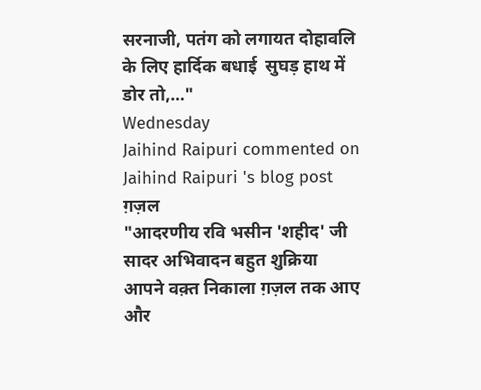सरनाजी, पतंग को लगायत दोहावलि के लिए हार्दिक बधाई  सुघड़ हाथ में डोर तो,…"
Wednesday
Jaihind Raipuri commented on Jaihind Raipuri 's blog post ग़ज़ल
"आदरणीय रवि भसीन 'शहीद' जी सादर अभिवादन बहुत शुक्रिया आपने वक़्त निकाला ग़ज़ल तक आए और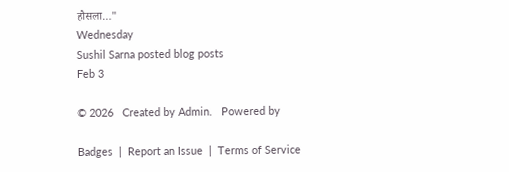हौसला…"
Wednesday
Sushil Sarna posted blog posts
Feb 3

© 2026   Created by Admin.   Powered by

Badges  |  Report an Issue  |  Terms of Service